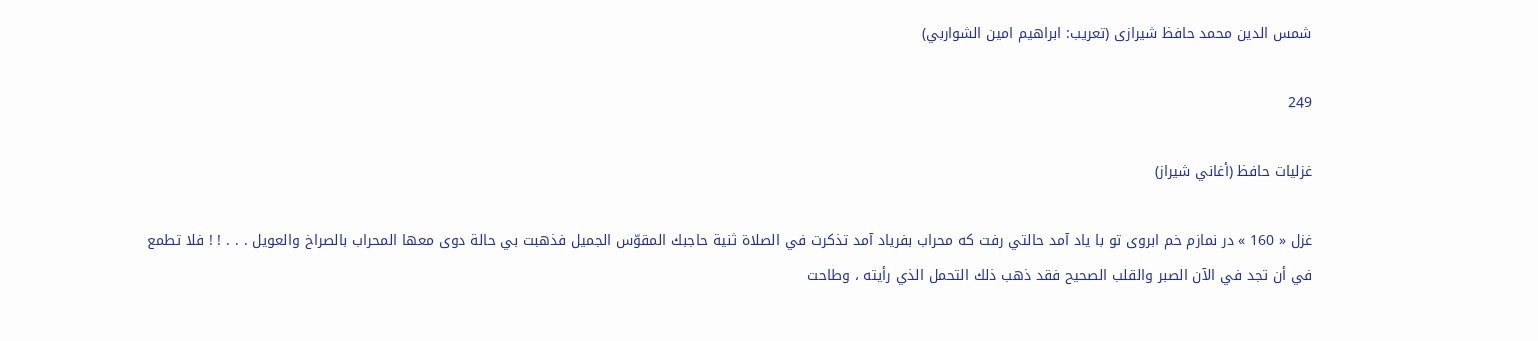شمس الدين محمد حافظ شيرازى (تعريب: ابراهيم امين الشواربي)

249

غزليات حافظ (أغاني شيراز)

غزل « 160 » در نمازم خم ابروى تو با ياد آمد حالتي رفت كه محراب بفرياد آمد تذكرت في الصلاة ثنية حاجبك المقوّس الجميل فذهبت بي حالة دوى معها المحراب بالصراخ والعويل . . . ! ! فلا تطمع في أن تجد في الآن الصبر والقلب الصحيح فقد ذهب ذلك التحمل الذي رأيته ، وطاحت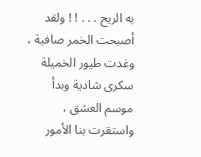به الريح . . . ! ! ولقد أصبحت الخمر صافية ، وغدت طيور الخميلة سكرى شادية وبدأ موسم العشق ، واستقرت بنا الأمور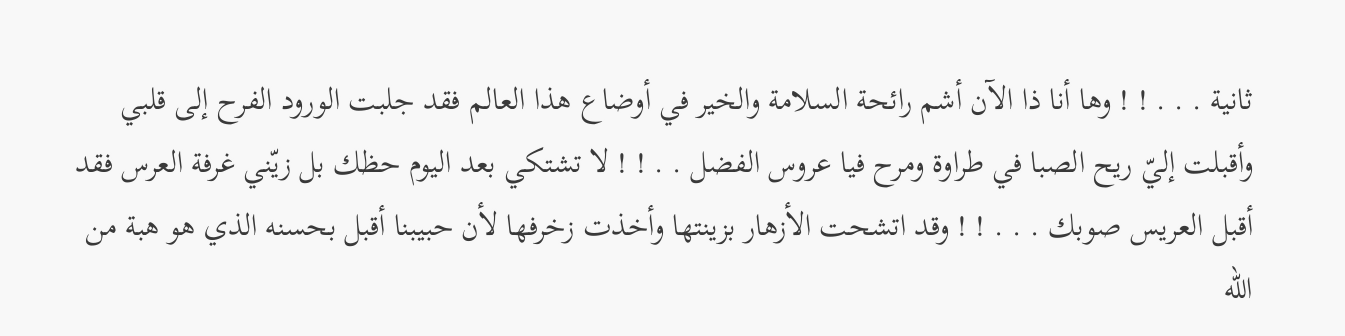ثانية . . . ! ! وها أنا ذا الآن أشم رائحة السلامة والخير في أوضاع هذا العالم فقد جلبت الورود الفرح إلى قلبي وأقبلت إليّ ريح الصبا في طراوة ومرح فيا عروس الفضل . . ! ! لا تشتكي بعد اليوم حظك بل زيّني غرفة العرس فقد أقبل العريس صوبك . . . ! ! وقد اتشحت الأزهار بزينتها وأخذت زخرفها لأن حبيبنا أقبل بحسنه الذي هو هبة من اللّه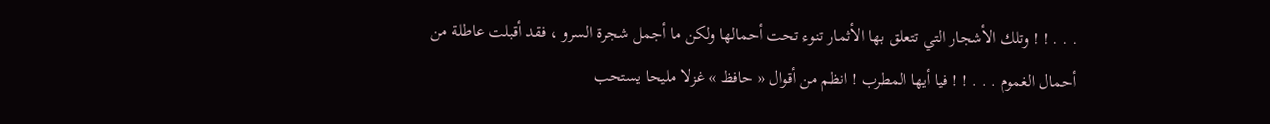. . . ! ! وتلك الأشجار التي تتعلق بها الأثمار تنوء تحت أحمالها ولكن ما أجمل شجرة السرو ، فقد أقبلت عاطلة من أحمال الغموم . . . ! ! فيا أيها المطرب ! انظم من أقوال « حافظ » غزلا مليحا يستحب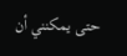حتى يمكنني أن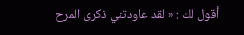أقول لك : « لقد عاودتني ذكرى المرح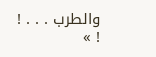والطرب . . . ! ! »